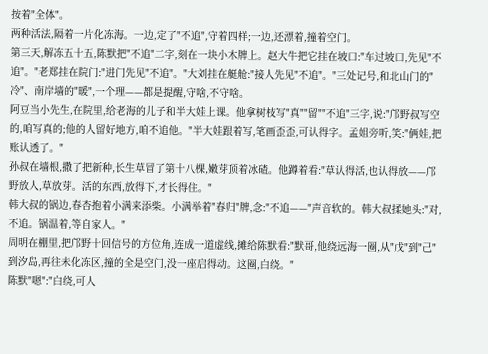按着"全体"。
两种活法,隔着一片化冻海。一边,定了"不追",守着四样;一边,还漂着,撞着空门。
第三天,解冻五十五,陈默把"不追"二字,刻在一块小木牌上。赵大牛把它挂在坡口:"车过坡口,先见"不追"。"老郑挂在院门:"进门先见"不追"。"大刘挂在艇舱:"接人先见"不追"。"三处记号,和北山门的"冷"、南岸墙的"暖",一个理——都是提醒,守啥,不守啥。
阿豆当小先生,在院里,给老海的儿子和半大娃上课。他拿树枝写"真""留""不追"三字,说:"邝野叔写空的,咱写真的;他的人留好地方,咱不追他。"半大娃跟着写,笔画歪歪,可认得字。孟姐旁听,笑:"俩娃,把账认透了。"
孙叔在墙根,撒了把新种,长生草冒了第十八棵,嫩芽顶着冰碴。他蹲着看:"草认得活,也认得放——邝野放人,草放芽。活的东西,放得下,才长得住。"
韩大叔的锅边,春杏抱着小满来添柴。小满举着"春归"牌,念:"不追——"声音软的。韩大叔揉她头:"对,不追。锅温着,等自家人。"
周明在棚里,把邝野十回信号的方位角,连成一道虚线,摊给陈默看:"默哥,他绕远海一圈,从"戊"到"己"到汐岛,再往未化冻区,撞的全是空门,没一座启得动。这圈,白绕。"
陈默"嗯":"白绕,可人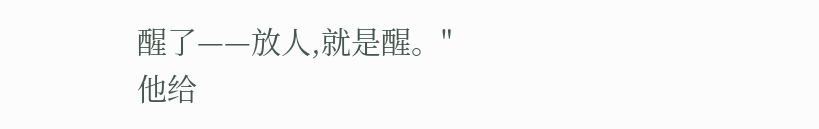醒了——放人,就是醒。"
他给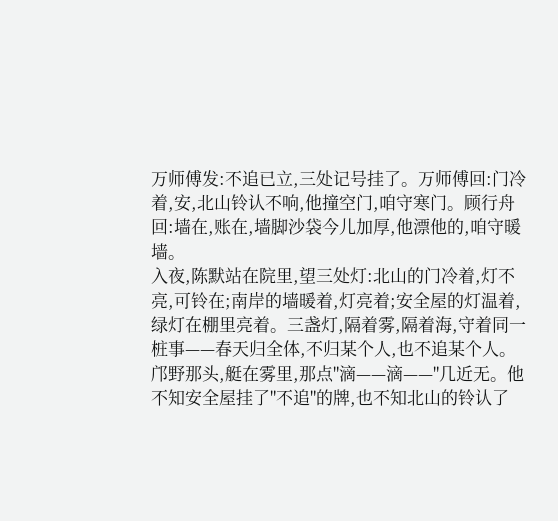万师傅发:不追已立,三处记号挂了。万师傅回:门冷着,安,北山铃认不响,他撞空门,咱守寒门。顾行舟回:墙在,账在,墙脚沙袋今儿加厚,他漂他的,咱守暖墙。
入夜,陈默站在院里,望三处灯:北山的门冷着,灯不亮,可铃在;南岸的墙暖着,灯亮着;安全屋的灯温着,绿灯在棚里亮着。三盏灯,隔着雾,隔着海,守着同一桩事——春天归全体,不归某个人,也不追某个人。
邝野那头,艇在雾里,那点"滴——滴——"几近无。他不知安全屋挂了"不追"的牌,也不知北山的铃认了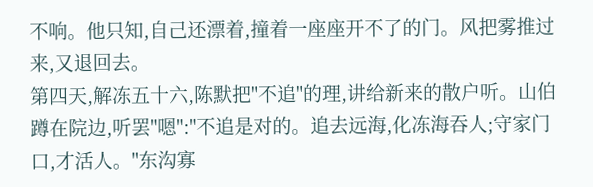不响。他只知,自己还漂着,撞着一座座开不了的门。风把雾推过来,又退回去。
第四天,解冻五十六,陈默把"不追"的理,讲给新来的散户听。山伯蹲在院边,听罢"嗯":"不追是对的。追去远海,化冻海吞人;守家门口,才活人。"东沟寡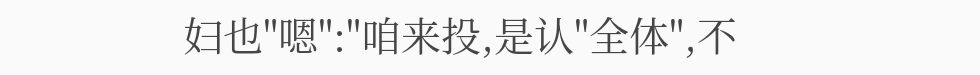妇也"嗯":"咱来投,是认"全体",不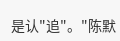是认"追"。"陈默